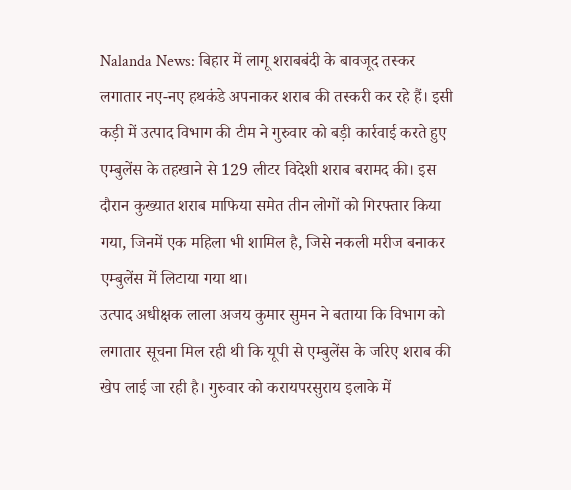Nalanda News: बिहार में लागू शराबबंदी के बावजूद तस्कर लगातार नए-नए हथकंडे अपनाकर शराब की तस्करी कर रहे हैं। इसी कड़ी में उत्पाद विभाग की टीम ने गुरुवार को बड़ी कार्रवाई करते हुए एम्बुलेंस के तहखाने से 129 लीटर विदेशी शराब बरामद की। इस दौरान कुख्यात शराब माफिया समेत तीन लोगों को गिरफ्तार किया गया, जिनमें एक महिला भी शामिल है, जिसे नकली मरीज बनाकर एम्बुलेंस में लिटाया गया था।
उत्पाद अधीक्षक लाला अजय कुमार सुमन ने बताया कि विभाग को लगातार सूचना मिल रही थी कि यूपी से एम्बुलेंस के जरिए शराब की खेप लाई जा रही है। गुरुवार को करायपरसुराय इलाके में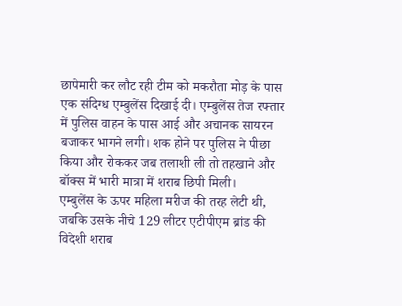छापेमारी कर लौट रही टीम को मकरौता मोड़ के पास एक संदिग्ध एम्बुलेंस दिखाई दी। एम्बुलेंस तेज रफ्तार में पुलिस वाहन के पास आई और अचानक सायरन बजाकर भागने लगी। शक होने पर पुलिस ने पीछा किया और रोककर जब तलाशी ली तो तहखाने और बॉक्स में भारी मात्रा में शराब छिपी मिली।
एम्बुलेंस के ऊपर महिला मरीज की तरह लेटी थी, जबकि उसके नीचे 129 लीटर एटीपीएम ब्रांड की विदेशी शराब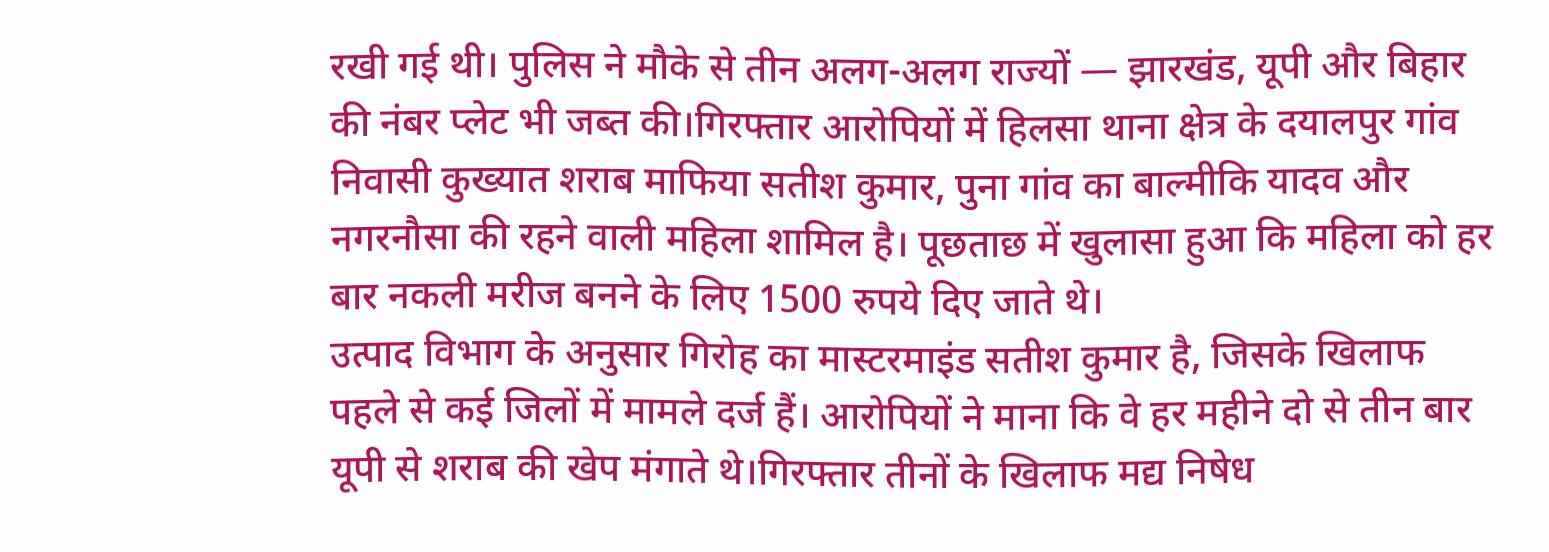रखी गई थी। पुलिस ने मौके से तीन अलग-अलग राज्यों — झारखंड, यूपी और बिहार की नंबर प्लेट भी जब्त की।गिरफ्तार आरोपियों में हिलसा थाना क्षेत्र के दयालपुर गांव निवासी कुख्यात शराब माफिया सतीश कुमार, पुना गांव का बाल्मीकि यादव और नगरनौसा की रहने वाली महिला शामिल है। पूछताछ में खुलासा हुआ कि महिला को हर बार नकली मरीज बनने के लिए 1500 रुपये दिए जाते थे।
उत्पाद विभाग के अनुसार गिरोह का मास्टरमाइंड सतीश कुमार है, जिसके खिलाफ पहले से कई जिलों में मामले दर्ज हैं। आरोपियों ने माना कि वे हर महीने दो से तीन बार यूपी से शराब की खेप मंगाते थे।गिरफ्तार तीनों के खिलाफ मद्य निषेध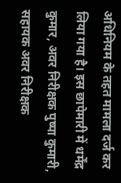अधिनियम के तहत मामला दर्ज कर लिया गया है। इस छापेमारी में धर्मेंद्र कुमार, अवर निरीक्षक पुष्पा कुमारी, सहायक अवर निरीक्षक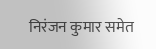निरंजन कुमार समेत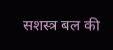सशस्त्र बल की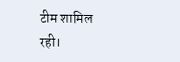टीम शामिल रही।